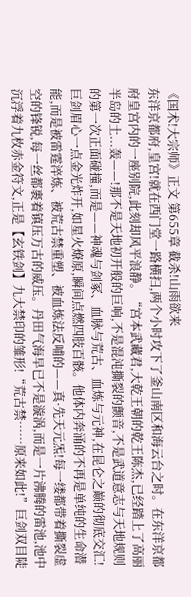《国术!大宗师》正文 第655章 截杀!山雨欲来
东洋京都府,皇宫!就在西门堂一路横扫,两个小时攻下了釜山南区和海云台之时。在东洋京都府皇宫内的一座别院,此刻却风平浪静。“宫本武藏君,大乾王朝的乾王陈杰,已经踏上了高丽半岛的土...轰——!那不是天地初开般的巨响,不是混沌撕裂的颤音,不是武道意志与天地规则的第一次正面碰撞,而是——神魂与剑冢、血脉与荒古、血炼与元神,在昆仑之巅的彻底交汇!巨剑眉心一点金光炸开,如星火燎原,瞬间点燃四肢百骸。他体内奔涌的不再是单纯的生命潜能,而是被雷霆淬炼、被荒古禁重塑、被血炼法反哺的——真·先天元炁!每一缕都带着撕裂虚空的锋锐,每一丝都裹着镇压万古的威压。丹田气海早已不是漩涡,而是一片沸腾的雷池,池中沉浮着九枚赤金符文,正是【玄铁剑】九大禁印的雏形!“荒古禁……原来如此!”巨剑双目陡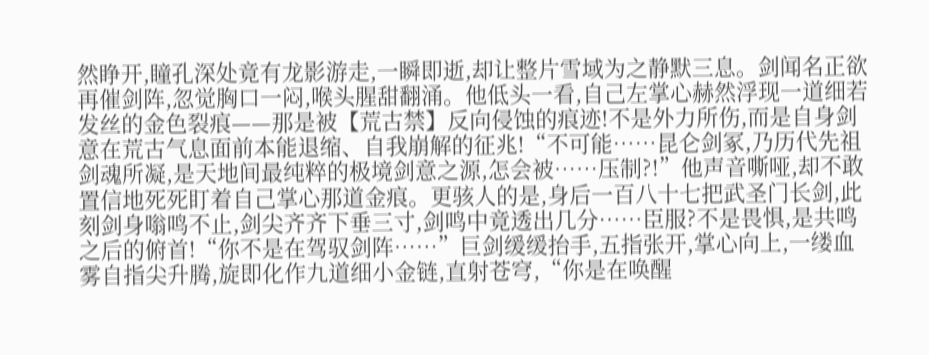然睁开,瞳孔深处竟有龙影游走,一瞬即逝,却让整片雪域为之静默三息。剑闻名正欲再催剑阵,忽觉胸口一闷,喉头腥甜翻涌。他低头一看,自己左掌心赫然浮现一道细若发丝的金色裂痕——那是被【荒古禁】反向侵蚀的痕迹!不是外力所伤,而是自身剑意在荒古气息面前本能退缩、自我崩解的征兆!“不可能……昆仑剑冢,乃历代先祖剑魂所凝,是天地间最纯粹的极境剑意之源,怎会被……压制?!”他声音嘶哑,却不敢置信地死死盯着自己掌心那道金痕。更骇人的是,身后一百八十七把武圣门长剑,此刻剑身嗡鸣不止,剑尖齐齐下垂三寸,剑鸣中竟透出几分……臣服?不是畏惧,是共鸣之后的俯首!“你不是在驾驭剑阵……”巨剑缓缓抬手,五指张开,掌心向上,一缕血雾自指尖升腾,旋即化作九道细小金链,直射苍穹,“你是在唤醒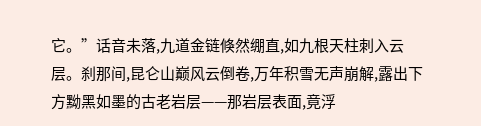它。”话音未落,九道金链倏然绷直,如九根天柱刺入云层。刹那间,昆仑山巅风云倒卷,万年积雪无声崩解,露出下方黝黑如墨的古老岩层——那岩层表面,竟浮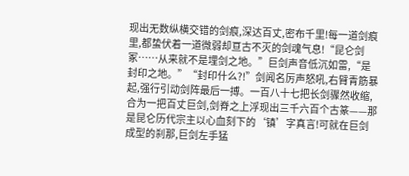现出无数纵横交错的剑痕,深达百丈,密布千里!每一道剑痕里,都蛰伏着一道微弱却亘古不灭的剑魂气息!“昆仑剑冢……从来就不是埋剑之地。”巨剑声音低沉如雷,“是封印之地。”“封印什么?!”剑闻名厉声怒吼,右臂青筋暴起,强行引动剑阵最后一搏。一百八十七把长剑骤然收缩,合为一把百丈巨剑,剑脊之上浮现出三千六百个古篆——那是昆仑历代宗主以心血刻下的‘镇’字真言!可就在巨剑成型的刹那,巨剑左手猛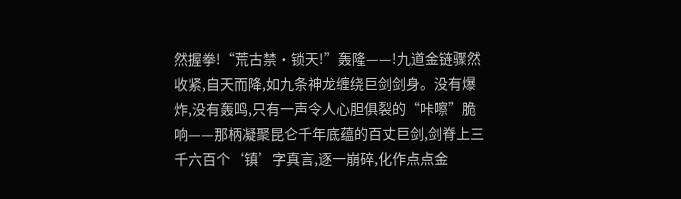然握拳!“荒古禁·锁天!”轰隆——!九道金链骤然收紧,自天而降,如九条神龙缠绕巨剑剑身。没有爆炸,没有轰鸣,只有一声令人心胆俱裂的“咔嚓”脆响——那柄凝聚昆仑千年底蕴的百丈巨剑,剑脊上三千六百个‘镇’字真言,逐一崩碎,化作点点金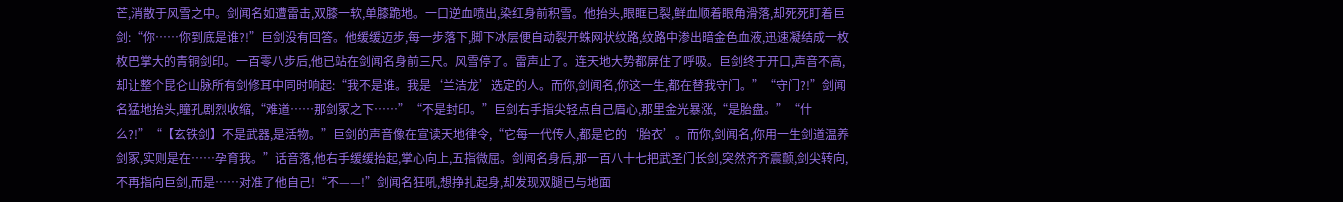芒,消散于风雪之中。剑闻名如遭雷击,双膝一软,单膝跪地。一口逆血喷出,染红身前积雪。他抬头,眼眶已裂,鲜血顺着眼角滑落,却死死盯着巨剑:“你……你到底是谁?!”巨剑没有回答。他缓缓迈步,每一步落下,脚下冰层便自动裂开蛛网状纹路,纹路中渗出暗金色血液,迅速凝结成一枚枚巴掌大的青铜剑印。一百零八步后,他已站在剑闻名身前三尺。风雪停了。雷声止了。连天地大势都屏住了呼吸。巨剑终于开口,声音不高,却让整个昆仑山脉所有剑修耳中同时响起:“我不是谁。我是‘兰洁龙’选定的人。而你,剑闻名,你这一生,都在替我守门。”“守门?!”剑闻名猛地抬头,瞳孔剧烈收缩,“难道……那剑冢之下……”“不是封印。”巨剑右手指尖轻点自己眉心,那里金光暴涨,“是胎盘。”“什么?!”“【玄铁剑】不是武器,是活物。”巨剑的声音像在宣读天地律令,“它每一代传人,都是它的‘胎衣’。而你,剑闻名,你用一生剑道温养剑冢,实则是在……孕育我。”话音落,他右手缓缓抬起,掌心向上,五指微屈。剑闻名身后,那一百八十七把武圣门长剑,突然齐齐震颤,剑尖转向,不再指向巨剑,而是……对准了他自己!“不——!”剑闻名狂吼,想挣扎起身,却发现双腿已与地面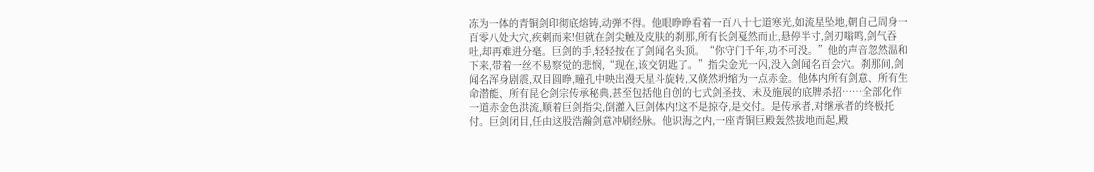冻为一体的青铜剑印彻底熔铸,动弹不得。他眼睁睁看着一百八十七道寒光,如流星坠地,朝自己周身一百零八处大穴,疾刺而来!但就在剑尖触及皮肤的刹那,所有长剑戛然而止,悬停半寸,剑刃嗡鸣,剑气吞吐,却再难进分毫。巨剑的手,轻轻按在了剑闻名头顶。“你守门千年,功不可没。”他的声音忽然温和下来,带着一丝不易察觉的悲悯,“现在,该交钥匙了。”指尖金光一闪,没入剑闻名百会穴。刹那间,剑闻名浑身剧震,双目圆睁,瞳孔中映出漫天星斗旋转,又倏然坍缩为一点赤金。他体内所有剑意、所有生命潜能、所有昆仑剑宗传承秘典,甚至包括他自创的七式剑圣技、未及施展的底牌杀招……全部化作一道赤金色洪流,顺着巨剑指尖,倒灌入巨剑体内!这不是掠夺,是交付。是传承者,对继承者的终极托付。巨剑闭目,任由这股浩瀚剑意冲刷经脉。他识海之内,一座青铜巨殿轰然拔地而起,殿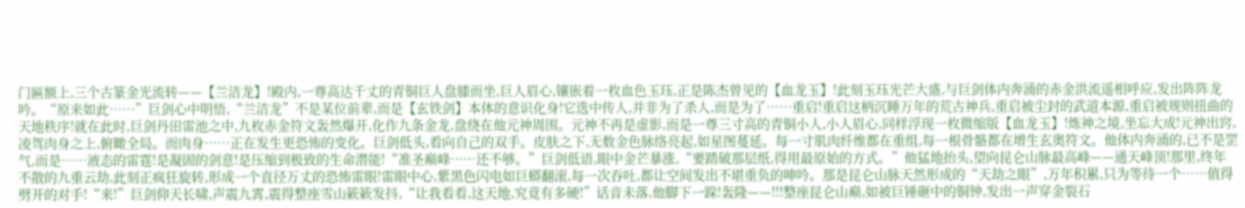门匾额上,三个古篆金光流转——【兰洁龙】!殿内,一尊高达千丈的青铜巨人盘膝而坐,巨人眉心,镶嵌着一枚血色玉珏,正是陈杰曾见的【血龙玉】!此刻玉珏光芒大盛,与巨剑体内奔涌的赤金洪流遥相呼应,发出阵阵龙吟。“原来如此……”巨剑心中明悟,“兰洁龙”不是某位前辈,而是【玄铁剑】本体的意识化身!它选中传人,并非为了杀人,而是为了……重启!重启这柄沉睡万年的荒古神兵,重启被尘封的武道本源,重启被规则扭曲的天地秩序!就在此时,巨剑丹田雷池之中,九枚赤金符文轰然爆开,化作九条金龙,盘绕在他元神周围。元神不再是虚影,而是一尊三寸高的青铜小人,小人眉心,同样浮现一枚微缩版【血龙玉】!炼神之境,坐忘大成!元神出窍,凌驾肉身之上,俯瞰全局。而肉身……正在发生更恐怖的变化。巨剑低头,看向自己的双手。皮肤之下,无数金色脉络亮起,如星图蔓延。每一寸肌肉纤维都在重组,每一根骨骼都在增生玄奥符文。他体内奔涌的,已不是罡气,而是……液态的雷霆!是凝固的剑意!是压缩到极致的生命潜能!“准圣巅峰……还不够。”巨剑低语,眼中金芒暴涨,“要踏破那层纸,得用最原始的方式。”他猛地抬头,望向昆仑山脉最高峰——通天峰顶!那里,终年不散的九重云劫,此刻正疯狂旋转,形成一个直径万丈的恐怖雷眼!雷眼中心,紫黑色闪电如巨蟒翻滚,每一次吞吐,都让空间发出不堪重负的呻吟。那是昆仑山脉天然形成的“天劫之眼”,万年积累,只为等待一个……值得劈开的对手!“来!”巨剑仰天长啸,声震九霄,震得整座雪山簌簌发抖,“让我看看,这天地,究竟有多硬!”话音未落,他脚下一跺!轰隆——!!!整座昆仑山巅,如被巨锤砸中的铜钟,发出一声穿金裂石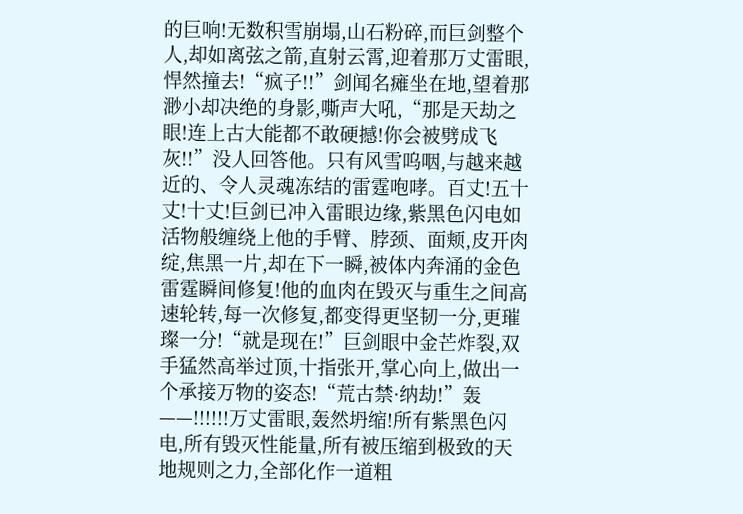的巨响!无数积雪崩塌,山石粉碎,而巨剑整个人,却如离弦之箭,直射云霄,迎着那万丈雷眼,悍然撞去!“疯子!!”剑闻名瘫坐在地,望着那渺小却决绝的身影,嘶声大吼,“那是天劫之眼!连上古大能都不敢硬撼!你会被劈成飞灰!!”没人回答他。只有风雪呜咽,与越来越近的、令人灵魂冻结的雷霆咆哮。百丈!五十丈!十丈!巨剑已冲入雷眼边缘,紫黑色闪电如活物般缠绕上他的手臂、脖颈、面颊,皮开肉绽,焦黑一片,却在下一瞬,被体内奔涌的金色雷霆瞬间修复!他的血肉在毁灭与重生之间高速轮转,每一次修复,都变得更坚韧一分,更璀璨一分!“就是现在!”巨剑眼中金芒炸裂,双手猛然高举过顶,十指张开,掌心向上,做出一个承接万物的姿态!“荒古禁·纳劫!”轰——!!!!!!万丈雷眼,轰然坍缩!所有紫黑色闪电,所有毁灭性能量,所有被压缩到极致的天地规则之力,全部化作一道粗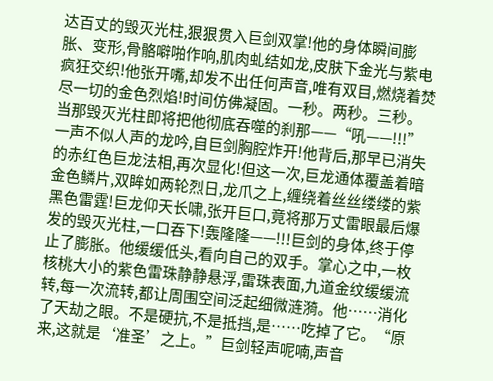达百丈的毁灭光柱,狠狠贯入巨剑双掌!他的身体瞬间膨胀、变形,骨骼噼啪作响,肌肉虬结如龙,皮肤下金光与紫电疯狂交织!他张开嘴,却发不出任何声音,唯有双目,燃烧着焚尽一切的金色烈焰!时间仿佛凝固。一秒。两秒。三秒。当那毁灭光柱即将把他彻底吞噬的刹那——“吼——!!!”一声不似人声的龙吟,自巨剑胸腔炸开!他背后,那早已消失的赤红色巨龙法相,再次显化!但这一次,巨龙通体覆盖着暗金色鳞片,双眸如两轮烈日,龙爪之上,缠绕着丝丝缕缕的紫黑色雷霆!巨龙仰天长啸,张开巨口,竟将那万丈雷眼最后爆发的毁灭光柱,一口吞下!轰隆隆——!!!巨剑的身体,终于停止了膨胀。他缓缓低头,看向自己的双手。掌心之中,一枚核桃大小的紫色雷珠静静悬浮,雷珠表面,九道金纹缓缓流转,每一次流转,都让周围空间泛起细微涟漪。他……消化了天劫之眼。不是硬抗,不是抵挡,是……吃掉了它。“原来,这就是‘准圣’之上。”巨剑轻声呢喃,声音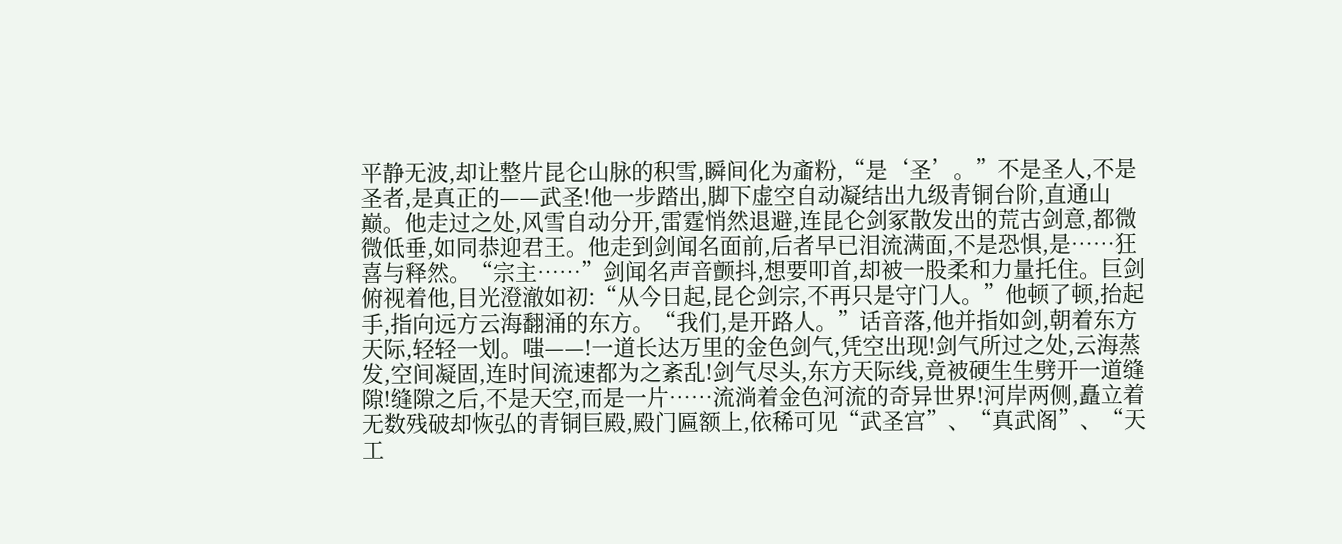平静无波,却让整片昆仑山脉的积雪,瞬间化为齑粉,“是‘圣’。”不是圣人,不是圣者,是真正的——武圣!他一步踏出,脚下虚空自动凝结出九级青铜台阶,直通山巅。他走过之处,风雪自动分开,雷霆悄然退避,连昆仑剑冢散发出的荒古剑意,都微微低垂,如同恭迎君王。他走到剑闻名面前,后者早已泪流满面,不是恐惧,是……狂喜与释然。“宗主……”剑闻名声音颤抖,想要叩首,却被一股柔和力量托住。巨剑俯视着他,目光澄澈如初:“从今日起,昆仑剑宗,不再只是守门人。”他顿了顿,抬起手,指向远方云海翻涌的东方。“我们,是开路人。”话音落,他并指如剑,朝着东方天际,轻轻一划。嗤——!一道长达万里的金色剑气,凭空出现!剑气所过之处,云海蒸发,空间凝固,连时间流速都为之紊乱!剑气尽头,东方天际线,竟被硬生生劈开一道缝隙!缝隙之后,不是天空,而是一片……流淌着金色河流的奇异世界!河岸两侧,矗立着无数残破却恢弘的青铜巨殿,殿门匾额上,依稀可见“武圣宫”、“真武阁”、“天工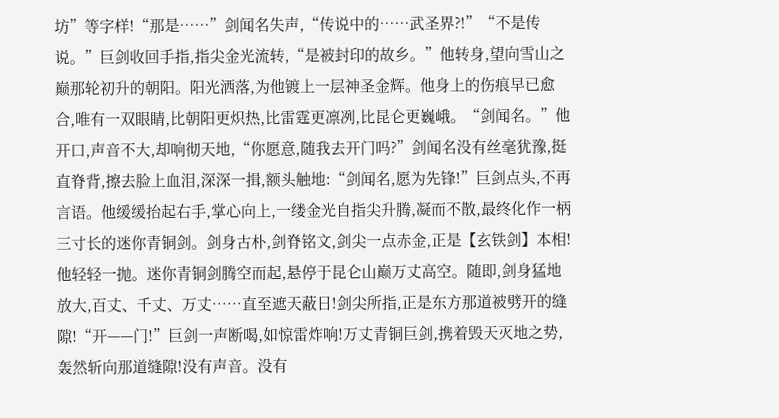坊”等字样!“那是……”剑闻名失声,“传说中的……武圣界?!”“不是传说。”巨剑收回手指,指尖金光流转,“是被封印的故乡。”他转身,望向雪山之巅那轮初升的朝阳。阳光洒落,为他镀上一层神圣金辉。他身上的伤痕早已愈合,唯有一双眼睛,比朝阳更炽热,比雷霆更凛冽,比昆仑更巍峨。“剑闻名。”他开口,声音不大,却响彻天地,“你愿意,随我去开门吗?”剑闻名没有丝毫犹豫,挺直脊背,擦去脸上血泪,深深一揖,额头触地:“剑闻名,愿为先锋!”巨剑点头,不再言语。他缓缓抬起右手,掌心向上,一缕金光自指尖升腾,凝而不散,最终化作一柄三寸长的迷你青铜剑。剑身古朴,剑脊铭文,剑尖一点赤金,正是【玄铁剑】本相!他轻轻一抛。迷你青铜剑腾空而起,悬停于昆仑山巅万丈高空。随即,剑身猛地放大,百丈、千丈、万丈……直至遮天蔽日!剑尖所指,正是东方那道被劈开的缝隙!“开——门!”巨剑一声断喝,如惊雷炸响!万丈青铜巨剑,携着毁天灭地之势,轰然斩向那道缝隙!没有声音。没有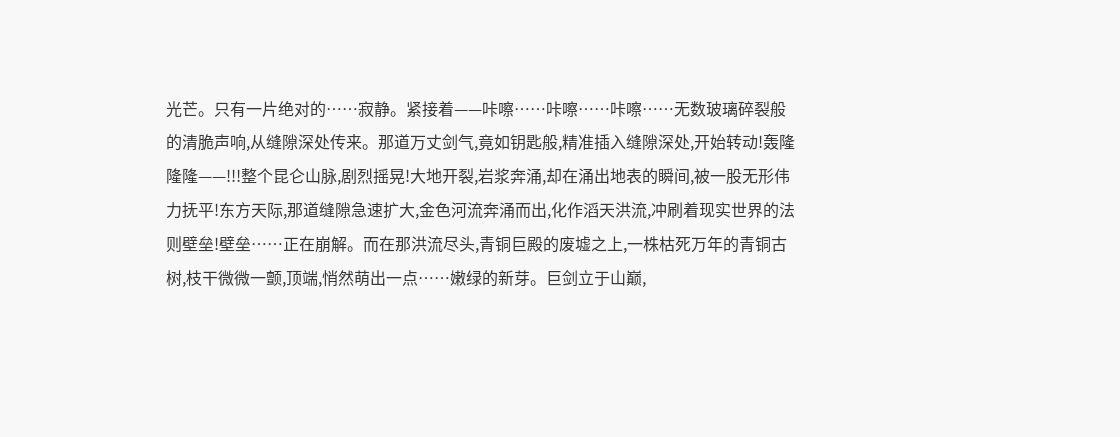光芒。只有一片绝对的……寂静。紧接着——咔嚓……咔嚓……咔嚓……无数玻璃碎裂般的清脆声响,从缝隙深处传来。那道万丈剑气,竟如钥匙般,精准插入缝隙深处,开始转动!轰隆隆隆——!!!整个昆仑山脉,剧烈摇晃!大地开裂,岩浆奔涌,却在涌出地表的瞬间,被一股无形伟力抚平!东方天际,那道缝隙急速扩大,金色河流奔涌而出,化作滔天洪流,冲刷着现实世界的法则壁垒!壁垒……正在崩解。而在那洪流尽头,青铜巨殿的废墟之上,一株枯死万年的青铜古树,枝干微微一颤,顶端,悄然萌出一点……嫩绿的新芽。巨剑立于山巅,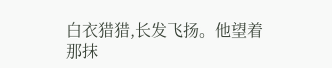白衣猎猎,长发飞扬。他望着那抹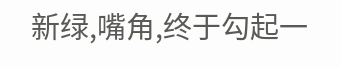新绿,嘴角,终于勾起一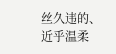丝久违的、近乎温柔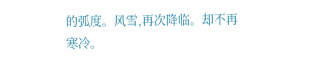的弧度。风雪,再次降临。却不再寒冷。